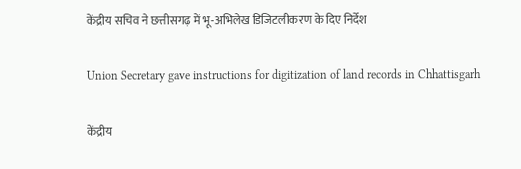केंद्रीय सचिव ने छत्तीसगढ़ में भू-अभिलेख डिजिटलीकरण के दिए निर्देश

Union Secretary gave instructions for digitization of land records in Chhattisgarh

केंद्रीय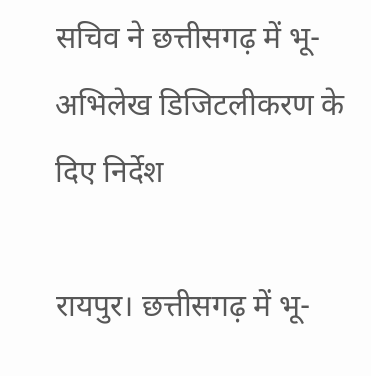सचिव ने छत्तीसगढ़ में भू-अभिलेख डिजिटलीकरण के दिए निर्देश

रायपुर। छत्तीसगढ़ में भू-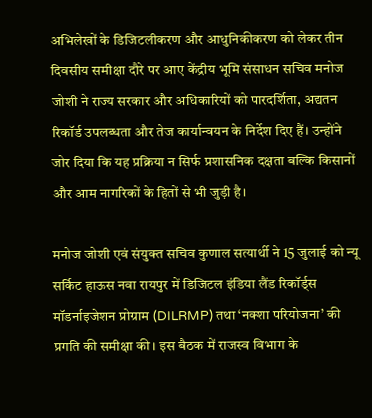अभिलेखों के डिजिटलीकरण और आधुनिकीकरण को लेकर तीन दिवसीय समीक्षा दौरे पर आए केंद्रीय भूमि संसाधन सचिव मनोज जोशी ने राज्य सरकार और अधिकारियों को पारदर्शिता, अद्यतन रिकॉर्ड उपलब्धता और तेज कार्यान्वयन के निर्देश दिए हैं। उन्होंने जोर दिया कि यह प्रक्रिया न सिर्फ प्रशासनिक दक्षता बल्कि किसानों और आम नागरिकों के हितों से भी जुड़ी है।

मनोज जोशी एवं संयुक्त सचिव कुणाल सत्यार्थी ने 15 जुलाई को न्यू सर्किट हाऊस नवा रायपुर में डिजिटल इंडिया लैंड रिकॉर्ड्स मॉडर्नाइजेशन प्रोग्राम (DILRMP) तथा ‘नक्शा परियोजना’ की प्रगति की समीक्षा की। इस बैठक में राजस्व विभाग के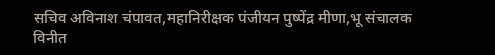सचिव अविनाश चंपावत,महानिरीक्षक पंजीयन पुष्पेंद्र मीणा,भू संचालक विनीत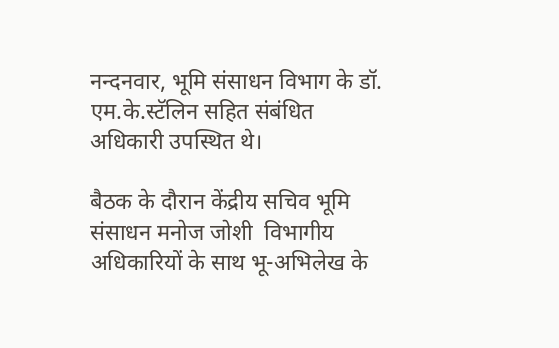नन्दनवार, भूमि संसाधन विभाग के डॉ. एम.के.स्टॅलिन सहित संबंधित अधिकारी उपस्थित थे।

बैठक के दौरान केंद्रीय सचिव भूमि संसाधन मनोज जोशी  विभागीय अधिकारियों के साथ भू-अभिलेख के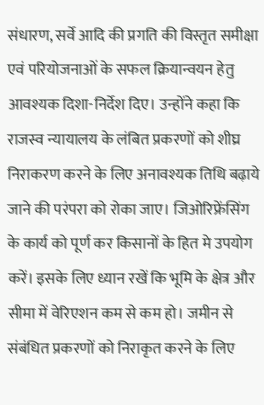संधारण, सर्वे आदि की प्रगति की विस्तृत समीक्षा एवं परियोजनाओं के सफल क्रियान्वयन हेतु आवश्यक दिशा-निर्देश दिए। उन्होंने कहा कि राजस्व न्यायालय के लंबित प्रकरणों को शीघ्र निराकरण करने के लिए अनावश्यक तिथि बढ़ाये जाने की परंपरा को रोका जाए। जिओरिफ्रेंसिंग के कार्य को पूर्ण कर किसानों के हित मे उपयोग करें। इसके लिए ध्यान रखें कि भूमि के क्षेत्र और सीमा में वेरिएशन कम से कम हो। जमीन से संबंधित प्रकरणों को निराकृत करने के लिए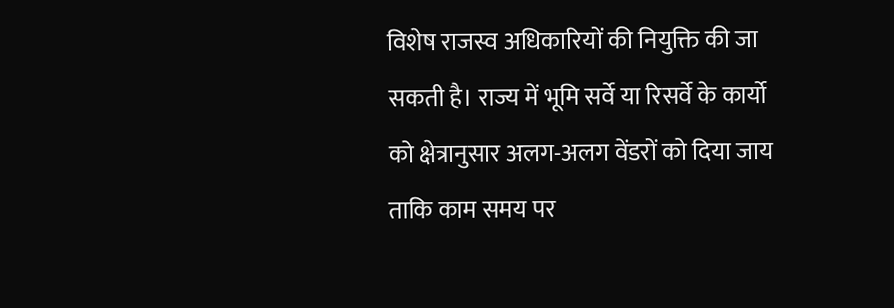विशेष राजस्व अधिकारियों की नियुक्ति की जा सकती है। राज्य में भूमि सर्वे या रिसर्वे के कार्यो को क्षेत्रानुसार अलग-अलग वेंडरों को दिया जाय ताकि काम समय पर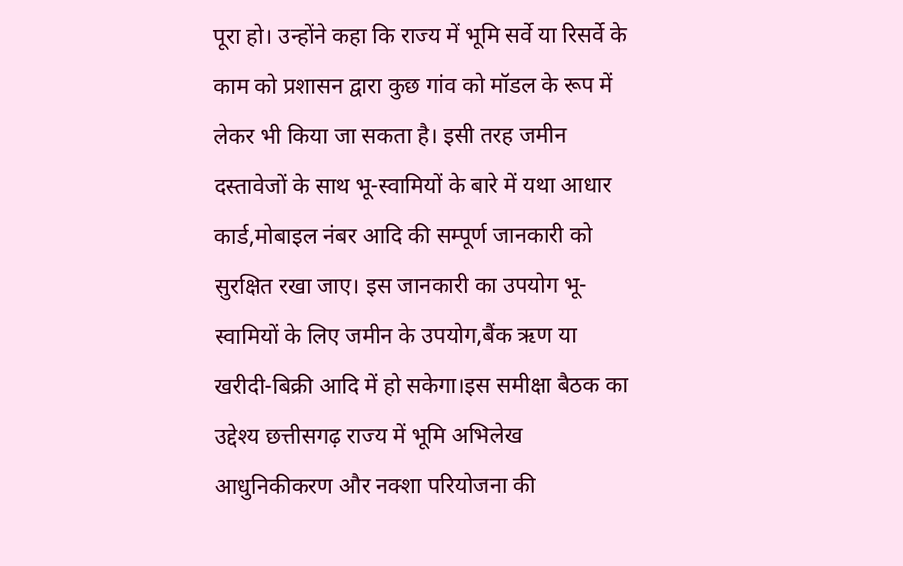पूरा हो। उन्होंने कहा कि राज्य में भूमि सर्वे या रिसर्वे के काम को प्रशासन द्वारा कुछ गांव को मॉडल के रूप में लेकर भी किया जा सकता है। इसी तरह जमीन दस्तावेजों के साथ भू-स्वामियों के बारे में यथा आधार कार्ड,मोबाइल नंबर आदि की सम्पूर्ण जानकारी को सुरक्षित रखा जाए। इस जानकारी का उपयोग भू-स्वामियों के लिए जमीन के उपयोग,बैंक ऋण या खरीदी-बिक्री आदि में हो सकेगा।इस समीक्षा बैठक का उद्देश्य छत्तीसगढ़ राज्य में भूमि अभिलेख आधुनिकीकरण और नक्शा परियोजना की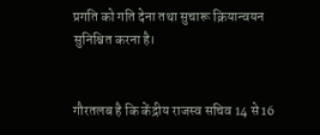प्रगति को गति देना तथा सुचारू क्रियान्वयन सुनिश्चित करना है।


गौरतलब है कि केंद्रीय राजस्व सचिव 14 से 16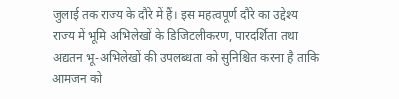जुलाई तक राज्य के दौरे में हैं। इस महत्वपूर्ण दौरे का उद्देश्य राज्य में भूमि अभिलेखों के डिजिटलीकरण, पारदर्शिता तथा अद्यतन भू-अभिलेखों की उपलब्धता को सुनिश्चित करना है ताकि आमजन को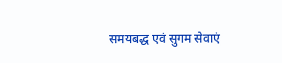समयबद्ध एवं सुगम सेवाएं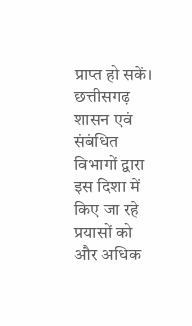प्राप्त हो सकें। छत्तीसगढ़ शासन एवं संबंधित विभागों द्वारा इस दिशा में किए जा रहे प्रयासों को और अधिक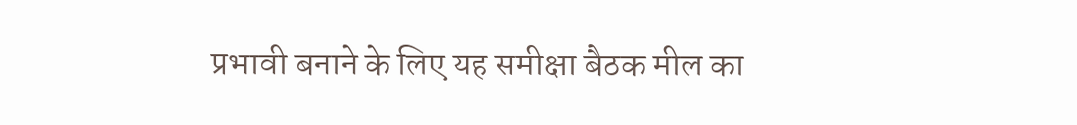प्रभावी बनाने के लिए यह समीक्षा बैठक मील का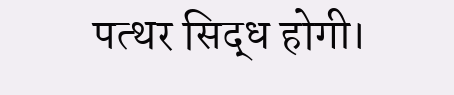पत्थर सिद्ध होगी।